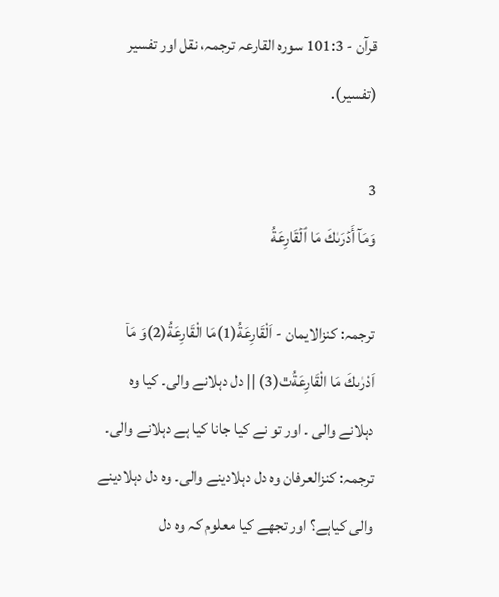قرآن - 101:3 سورہ القارعہ ترجمہ، نقل اور تفسیر (تفسیر).

3
وَمَآ أَدۡرَىٰكَ مَا ٱلۡقَارِعَةُ

ترجمہ: کنزالایمان - اَلْقَارِعَةُ(1)مَا الْقَارِعَةُ(2)وَ مَاۤ اَدْرٰىكَ مَا الْقَارِعَةُٿ(3) || دل دہلانے والی۔ کیا وہ دہلانے والی ۔ اور تو نے کیا جانا کیا ہے دہلانے والی۔ ترجمہ: کنزالعرفان وہ دل دہلادینے والی۔ وہ دل دہلادینے والی کیاہے؟ اور تجھے کیا معلوم کہ وہ دل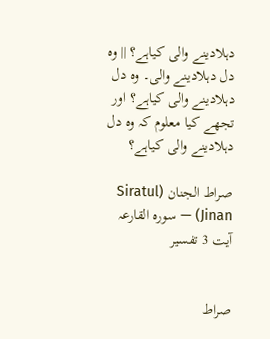دہلادینے والی کیاہے؟ || وہ دل دہلادینے والی۔ وہ دل دہلادینے والی کیاہے؟ اور تجھے کیا معلوم کہ وہ دل دہلادینے والی کیاہے؟

صراط الجنان (Siratul Jinan) — سورہ القارعہ آیت 3 تفسیر


صراط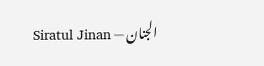الجنان — Siratul Jinan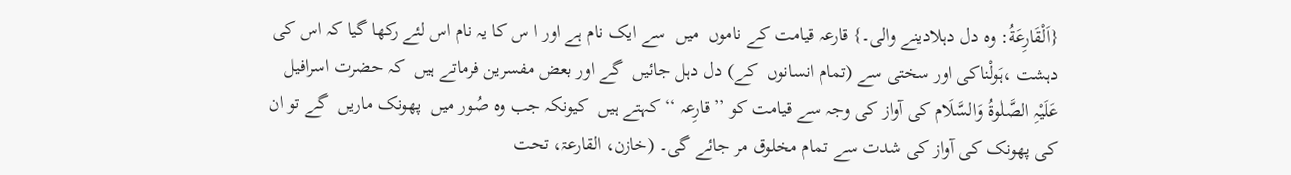{اَلْقَارِعَةُ: وہ دل دہلادینے والی۔} قارعہ قیامت کے ناموں  میں  سے ایک نام ہے اور ا س کا یہ نام اس لئے رکھا گیا کہ اس کی دہشت ،ہَولْناکی اور سختی سے (تمام انسانوں  کے) دل دہل جائیں  گے اور بعض مفسرین فرماتے ہیں  کہ حضرت اسرافیل عَلَیْہِ الصَّلٰوۃُ وَالسَّلَام کی آواز کی وجہ سے قیامت کو ’’قارِعہ ‘‘ کہتے ہیں  کیونکہ جب وہ صُور میں  پھونک ماریں  گے تو ان کی پھونک کی آواز کی شدت سے تمام مخلوق مر جائے گی۔ (خازن، القارعۃ، تحت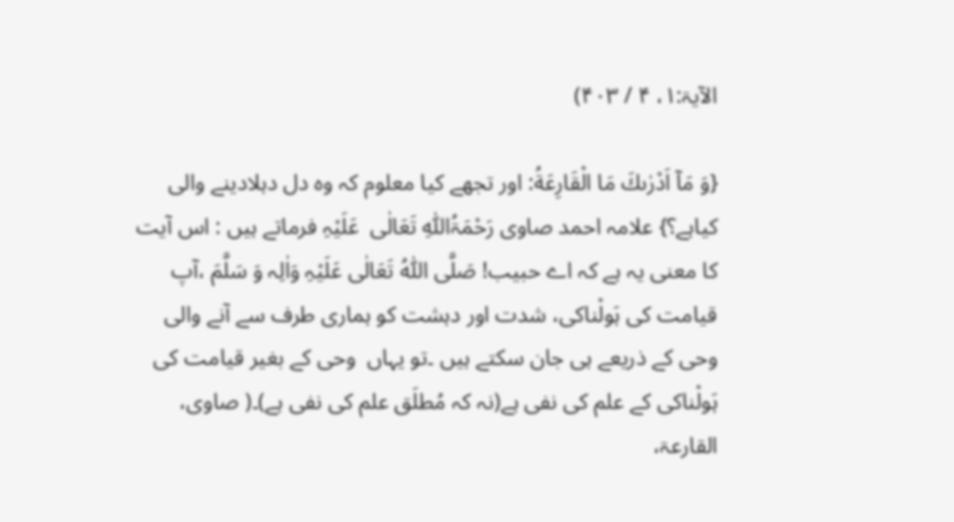الآیۃ:۱، ۴ / ۴۰۳)

{وَ مَاۤ اَدْرٰىكَ مَا الْقَارِعَةُ: اور تجھے کیا معلوم کہ وہ دل دہلادینے والی کیاہے؟} علامہ احمد صاوی رَحْمَۃُاللّٰہِ تَعَالٰی  عَلَیْہِ فرماتے ہیں : اس آیت کا معنی یہ ہے کہ اے حبیب! صَلَّی اللّٰہُ تَعَالٰی عَلَیْہِ وَاٰلِہ وَ سَلَّمَ ،آپ قیامت کی ہَولْناکی، شدت اور دہشت کو ہماری طرف سے آنے والی وحی کے ذریعے ہی جان سکتے ہیں ۔تو یہاں  وحی کے بغیر قیامت کی ہَولْناکی کے علم کی نفی ہے(نہ کہ مُطلَق علم کی نفی ہے)۔( صاوی، القارعۃ،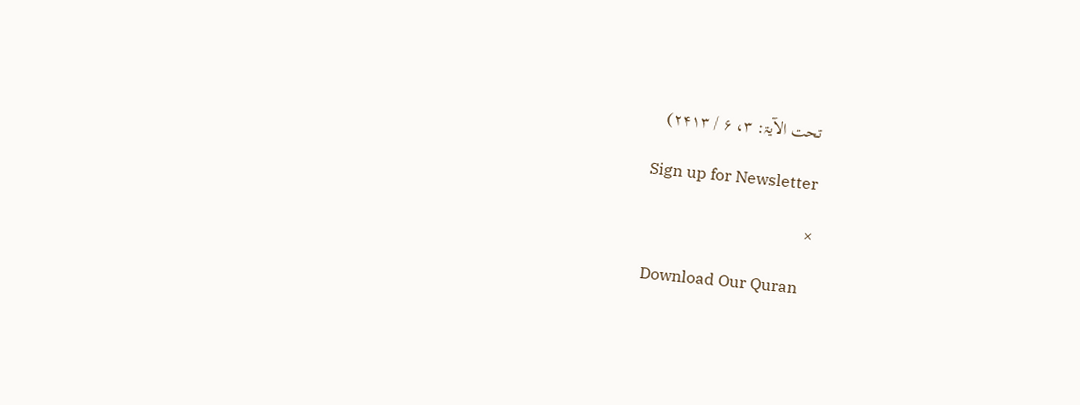تحت الآیۃ: ۳، ۶ / ۲۴۱۳)

Sign up for Newsletter

×

Download Our Quran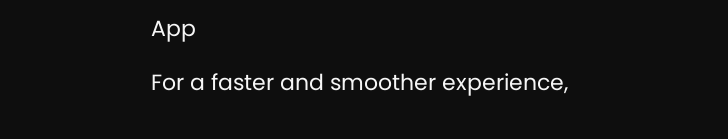App

For a faster and smoother experience,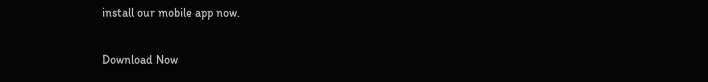install our mobile app now.

Download Now